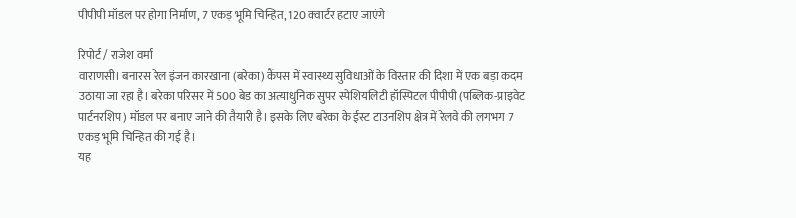पीपीपी मॉडल पर होगा निर्माण, 7 एकड़ भूमि चिन्हित, 120 क्वार्टर हटाए जाएंगे

रिपोर्ट / राजेश वर्मा
वाराणसी। बनारस रेल इंजन कारखाना (बरेका) कैंपस में स्वास्थ्य सुविधाओं के विस्तार की दिशा में एक बड़ा कदम उठाया जा रहा है। बरेका परिसर में 500 बेड का अत्याधुनिक सुपर स्पेशियलिटी हॉस्पिटल पीपीपी (पब्लिक-प्राइवेट पार्टनरशिप) मॉडल पर बनाए जाने की तैयारी है। इसके लिए बरेका के ईस्ट टाउनशिप क्षेत्र में रेलवे की लगभग 7 एकड़ भूमि चिन्हित की गई है।
यह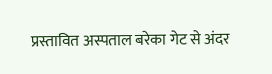प्रस्तावित अस्पताल बरेका गेट से अंदर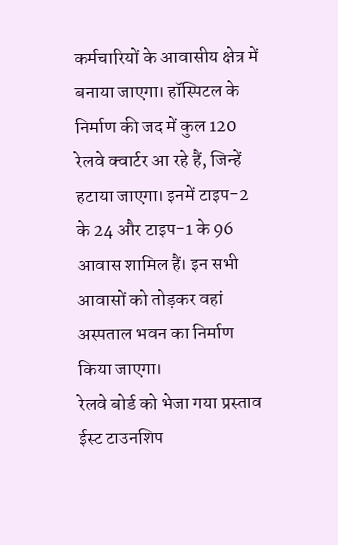कर्मचारियों के आवासीय क्षेत्र में बनाया जाएगा। हॉस्पिटल के निर्माण की जद में कुल 120 रेलवे क्वार्टर आ रहे हैं, जिन्हें हटाया जाएगा। इनमें टाइप-2 के 24 और टाइप-1 के 96 आवास शामिल हैं। इन सभी आवासों को तोड़कर वहां अस्पताल भवन का निर्माण किया जाएगा।
रेलवे बोर्ड को भेजा गया प्रस्ताव
ईस्ट टाउनशिप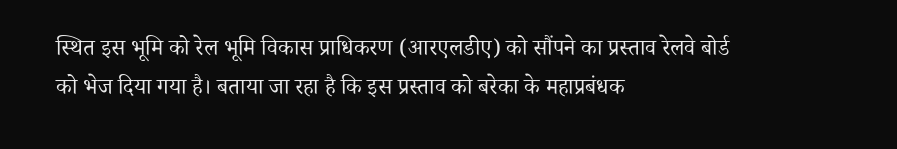स्थित इस भूमि को रेल भूमि विकास प्राधिकरण (आरएलडीए) को सौंपने का प्रस्ताव रेलवे बोर्ड को भेज दिया गया है। बताया जा रहा है कि इस प्रस्ताव को बरेका के महाप्रबंधक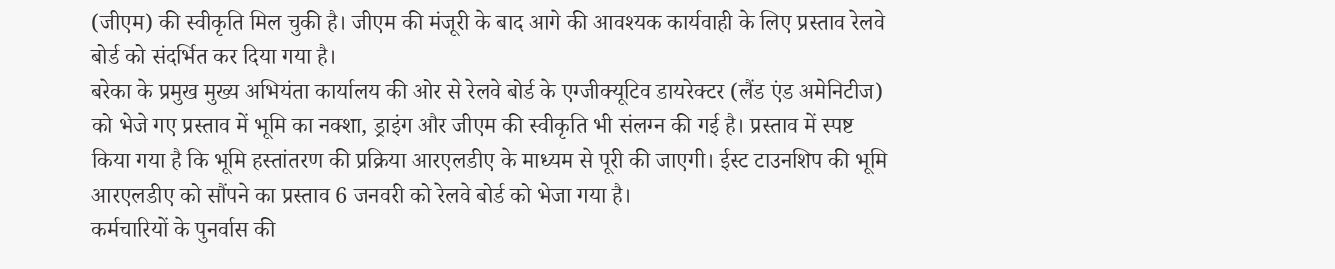(जीएम) की स्वीकृति मिल चुकी है। जीएम की मंजूरी के बाद आगे की आवश्यक कार्यवाही के लिए प्रस्ताव रेलवे बोर्ड को संदर्भित कर दिया गया है।
बरेका के प्रमुख मुख्य अभियंता कार्यालय की ओर से रेलवे बोर्ड के एग्जीक्यूटिव डायरेक्टर (लैंड एंड अमेनिटीज) को भेजे गए प्रस्ताव में भूमि का नक्शा, ड्राइंग और जीएम की स्वीकृति भी संलग्न की गई है। प्रस्ताव में स्पष्ट किया गया है कि भूमि हस्तांतरण की प्रक्रिया आरएलडीए के माध्यम से पूरी की जाएगी। ईस्ट टाउनशिप की भूमि आरएलडीए को सौंपने का प्रस्ताव 6 जनवरी को रेलवे बोर्ड को भेजा गया है।
कर्मचारियों के पुनर्वास की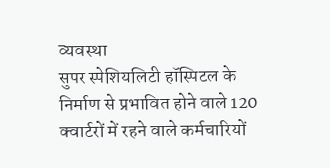व्यवस्था
सुपर स्पेशियलिटी हॉस्पिटल के निर्माण से प्रभावित होने वाले 120 क्वार्टरों में रहने वाले कर्मचारियों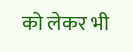को लेकर भी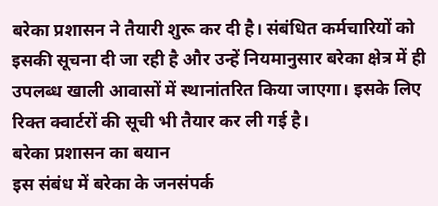बरेका प्रशासन ने तैयारी शुरू कर दी है। संबंधित कर्मचारियों को इसकी सूचना दी जा रही है और उन्हें नियमानुसार बरेका क्षेत्र में ही उपलब्ध खाली आवासों में स्थानांतरित किया जाएगा। इसके लिए रिक्त क्वार्टरों की सूची भी तैयार कर ली गई है।
बरेका प्रशासन का बयान
इस संबंध में बरेका के जनसंपर्क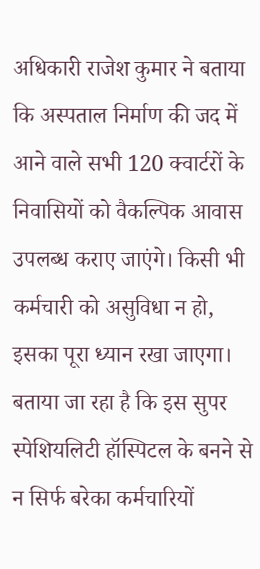अधिकारी राजेश कुमार ने बताया कि अस्पताल निर्माण की जद में आने वाले सभी 120 क्वार्टरों के निवासियों को वैकल्पिक आवास उपलब्ध कराए जाएंगे। किसी भी कर्मचारी को असुविधा न हो, इसका पूरा ध्यान रखा जाएगा।
बताया जा रहा है कि इस सुपर स्पेशियलिटी हॉस्पिटल के बनने से न सिर्फ बरेका कर्मचारियों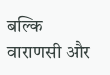बल्कि वाराणसी और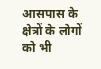आसपास के क्षेत्रों के लोगों को भी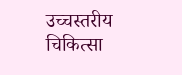उच्चस्तरीय चिकित्सा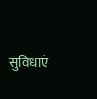सुविधाएं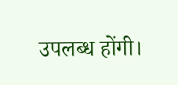उपलब्ध होंगी।